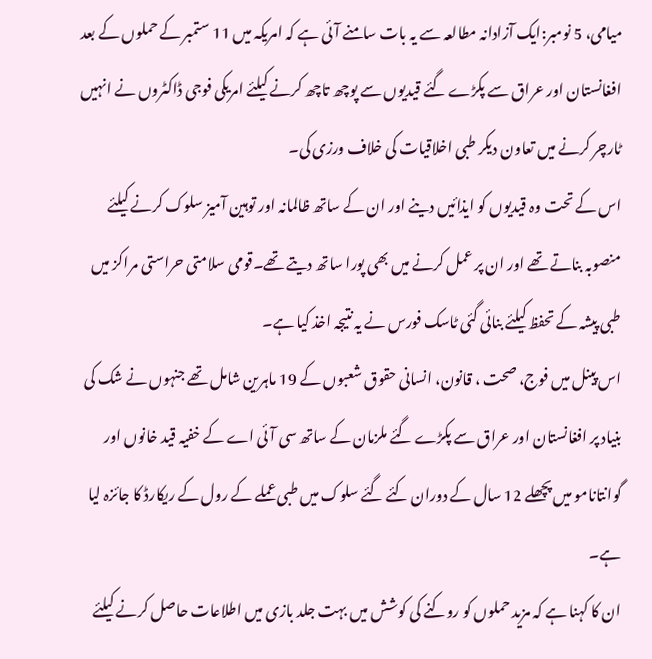میامی، 5 نومبر:ایک آزادانہ مطالعہ سے یہ بات سامنے آئی ہے کہ امریکہ میں 11 ستمبر کے حملوں کے بعد افغانستان اور عراق سے پکڑے گئے قیدیوں سے پوچھ تاچھ کرنے کیلئے امریکی فوجی ڈاکٹروں نے انہیں ٹارچر کرنے میں تعاون دیکر طبی اخلاقیات کی خلاف ورزی کی۔
اس کے تحت وہ قیدیوں کو ایذائیں دینے اور ان کے ساتھ ظالمانہ اور توہین آمیز سلوک کرنے کیلئے منصوبہ بناتے تھے اور ان پر عمل کرنے میں بھی پورا ساتھ دیتے تھے۔قومی سلامتی حراستی مراکز میں طبی پیشہ کے تحفظ کیلئے بنائی گئی ٹاسک فورس نے یہ نتیجہ اخذ کیا ہے۔
اس پینل میں فوج، صحت ، قانون، انسانی حقوق شعبوں کے 19 ماہرین شامل تھے جنہوں نے شک کی بنیاد پر افغانستان اور عراق سے پکڑے گئے ملزمان کے ساتھ سی آئی اے کے خفیہ قید خانوں اور گوانتانامو میں پچھلے 12 سال کے دوران کئے گئے سلوک میں طبی عملے کے رول کے ریکارڈ کا جائزہ لیا ہے۔
ان کا کہنا ہے کہ مزید حملوں کو روکنے کی کوشش میں بہت جلد بازی میں اطلاعات حاصل کرنے کیلئے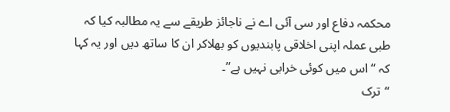محکمہ دفاع اور سی آئی اے نے ناجائز طریقے سے یہ مطالبہ کیا کہ طبی عملہ اپنی اخلاقی پابندیوں کو بھلاکر ان کا ساتھ دیں اور یہ کہا کہ “اس میں کوئی خرابی نہیں ہے”۔
“ترک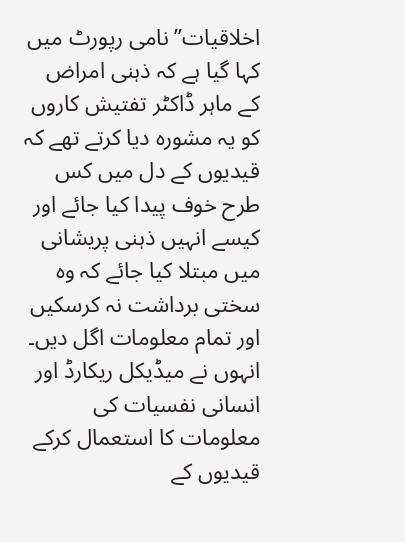اخلاقیات” نامی رپورٹ میں کہا گیا ہے کہ ذہنی امراض کے ماہر ڈاکٹر تفتیش کاروں کو یہ مشورہ دیا کرتے تھے کہ قیدیوں کے دل میں کس طرح خوف پیدا کیا جائے اور کیسے انہیں ذہنی پریشانی میں مبتلا کیا جائے کہ وہ سختی برداشت نہ کرسکیں اور تمام معلومات اگل دیں۔
انہوں نے میڈیکل ریکارڈ اور انسانی نفسیات کی معلومات کا استعمال کرکے قیدیوں کے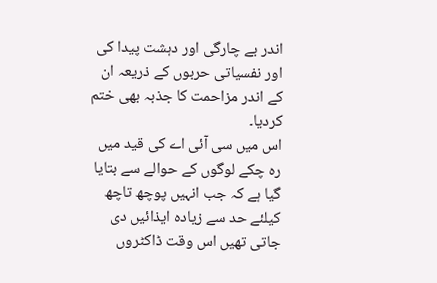اندر بے چارگی اور دہشت پیدا کی اور نفسیاتی حربوں کے ذریعہ ان کے اندر مزاحمت کا جذبہ بھی ختم کردیا۔
اس میں سی آئی اے کی قید میں رہ چکے لوگوں کے حوالے سے بتایا گیا ہے کہ جب انہیں پوچھ تاچھ کیلئے حد سے زیادہ ایذائیں دی جاتی تھیں اس وقت ڈاکٹروں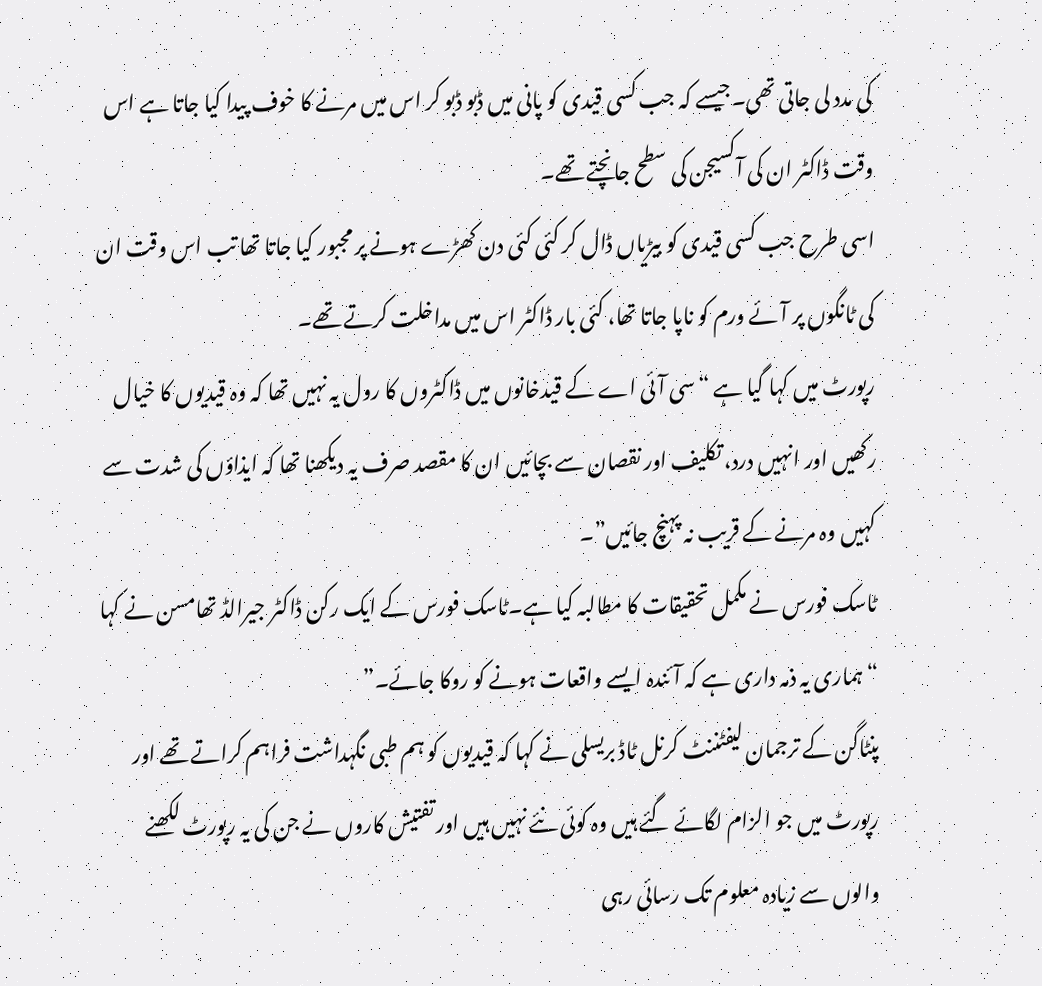کی مدد لی جاتی تھی۔جیسے کہ جب کسی قیدی کو پانی میں ڈبو ڈبو کر اس میں مرنے کا خوف پیدا کیا جاتا ہے اس وقت ڈاکٹر ان کی آکسیجن کی سطح جانچتے تھے۔
اسی طرح جب کسی قیدی کو بیڑیاں ڈال کر کئی کئی دن کھڑے ہونے پر مجبور کیا جاتا تھا تب اس وقت ان کی ٹانگوں پر آئے ورم کو ناپا جاتا تھا، کئی بار ڈاکٹر اس میں مداخلت کرتے تھے۔
رپورٹ میں کہا گیا ہے “سی آئی اے کے قیدخانوں میں ڈاکٹروں کا رول یہ نہیں تھا کہ وہ قیدیوں کا خیال رکھیں اور انہیں درد، تکلیف اور نقصان سے بچائیں ان کا مقصد صرف یہ دیکھنا تھا کہ ایذاؤں کی شدت سے کہیں وہ مرنے کے قریب نہ پہنچ جائیں”۔
ٹاسک فورس نے مکمل تحقیقات کا مطالبہ کیا ہے۔ٹاسک فورس کے ایک رکن ڈاکٹر جیرالڈ تھامسن نے کہا “ہماری یہ ذمہ داری ہے کہ آئندہ ایسے واقعات ہونے کو روکا جائے۔”
پنٹاگن کے ترجمان لیفٹننٹ کرنل ٹاڈ بریسلی نے کہا کہ قیدیوں کو ہم طبی نگہداشت فراہم کراتے تھے اور رپورٹ میں جو الزام لگائے گئے ہیں وہ کوئی نئے نہیں ہیں اور تفتیش کاروں نے جن کی یہ رپورٹ لکھنے والوں سے زیادہ معلوم تک رسائی رہی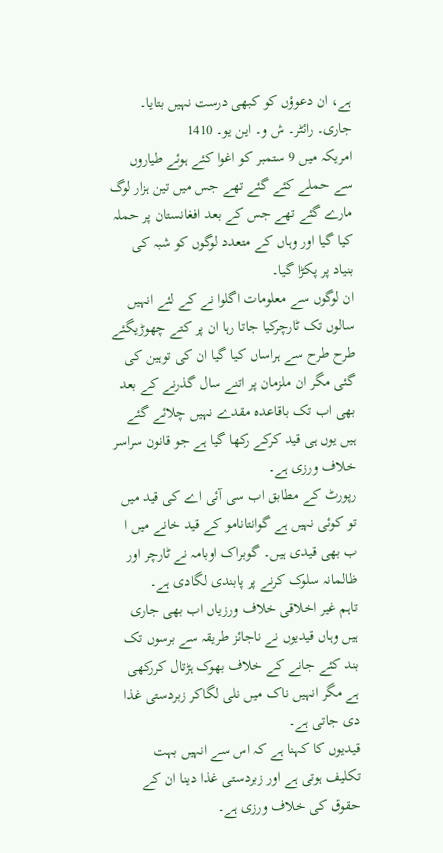ہے، ان دعوؤں کو کبھی درست نہیں بتایا۔
جاری۔ رائٹر۔ ش و۔ این یو۔ 1410
امریکہ میں 9 ستمبر کو اغوا کئے ہوئے طیاروں سے حملے کئے گئے تھے جس میں تین ہزار لوگ مارے گئے تھے جس کے بعد افغانستان پر حملہ کیا گیا اور وہاں کے متعدد لوگوں کو شبہ کی بنیاد پر پکڑا گیا۔
ان لوگوں سے معلومات اگلوا نے کے لئے انہیں سالوں تک ٹارچرکیا جاتا رہا ان پر کتے چھوڑیگئے طرح طرح سے ہراساں کیا گیا ان کی توہین کی گئی مگر ان ملزمان پر اتنے سال گذرنے کے بعد بھی اب تک باقاعدہ مقدے نہیں چلائے گئے ہیں یوں ہی قید کرکے رکھا گیا ہے جو قانون سراسر خلاف ورزی ہے۔
رپورٹ کے مطابق اب سی آئی اے کی قید میں تو کوئی نہیں ہے گوانتانامو کے قید خانے میں ا ب بھی قیدی ہیں۔ گوبراک اوبامہ نے ٹارچر اور ظالمانہ سلوک کرنے پر پابندی لگادی ہے۔
تاہم غیر اخلاقی خلاف ورزیاں اب بھی جاری ہیں وہاں قیدیوں نے ناجائز طریقہ سے برسوں تک بند کئے جانے کے خلاف بھوک ہڑتال کررکھی ہے مگر انہیں ناک میں نلی لگاکر زبردستی غذا دی جاتی ہے۔
قیدیوں کا کہنا ہے کہ اس سے انہیں بہت تکلیف ہوتی ہے اور زبردستی غذا دینا ان کے حقوق کی خلاف ورزی ہے۔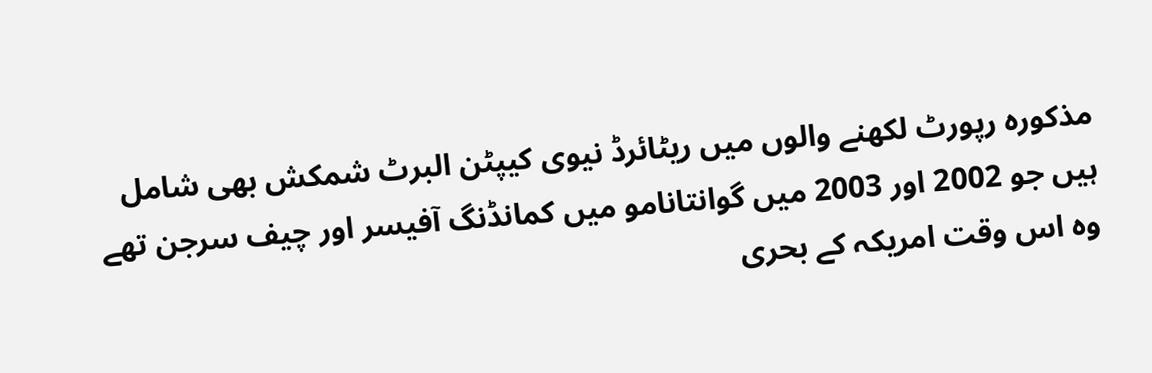مذکورہ رپورٹ لکھنے والوں میں ریٹائرڈ نیوی کیپٹن البرٹ شمکش بھی شامل ہیں جو 2002 اور 2003 میں گوانتانامو میں کمانڈنگ آفیسر اور چیف سرجن تھے وہ اس وقت امریکہ کے بحری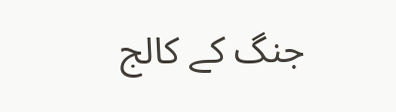جنگ کے کالج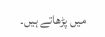میں پڑھاتے ہیں۔